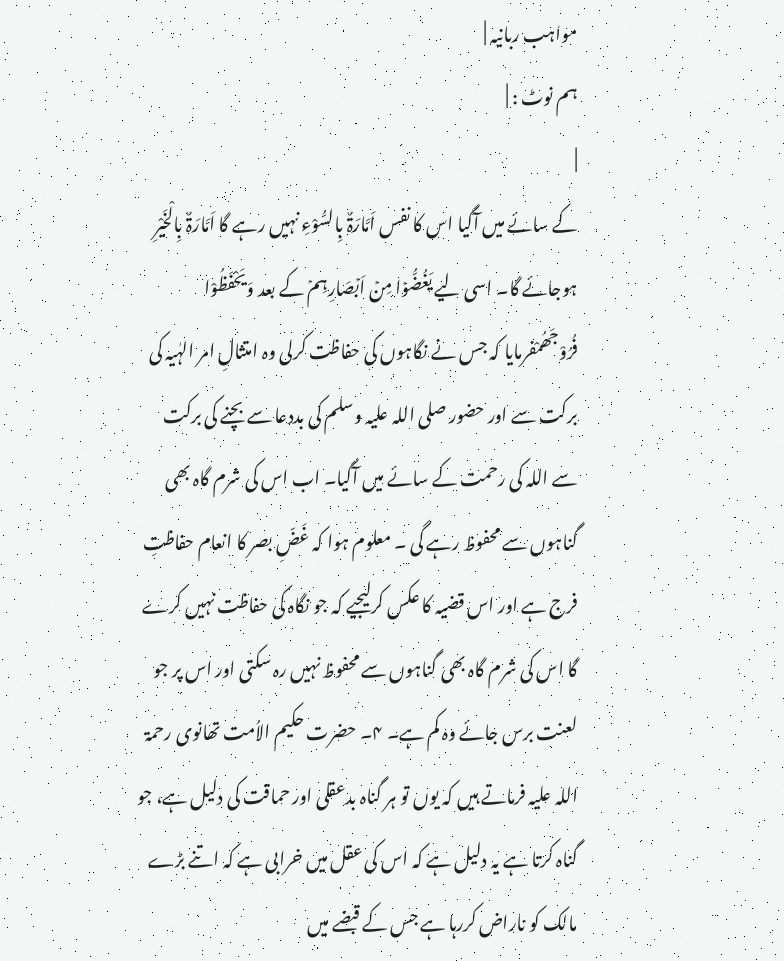مواہب ربانیہ |
ہم نوٹ : |
|
کے سائے میں آگیا اس کا نفس اَمَّارَۃٌ بِالسُّوْءِ نہیں رہے گا اَمَّارَۃٌ بِالْخَیْرِ ہوجائے گا۔ اسی لیے یَغُضُّوۡا مِنۡ اَبۡصَارِہِمۡ کے بعد وَیَحْفَظُوْا فُرُوْجَھُمْفرمایا کہ جس نے نگاہوں کی حفاظت کرلی وہ امتثالِ امر الہٰیہ کی برکت سے اور حضور صلی اللہ علیہ وسلم کی بددعا سے بچنے کی برکت سے اللہ کی رحمت کے سائے میں آگیا۔ اب اس کی شرم گاہ بھی گناہوں سے محفوظ رہے گی ۔ معلوم ہوا کہ غَضِّ بصر کا انعام حفاظتِ فرج ہے اور اس قضیہ کا عکس کرلیجیے کہ جو نگاہ کی حفاظت نہیں کرے گا اس کی شرم گاہ بھی گناہوں سے محفوظ نہیں رہ سکتی اور اس پر جو لعنت برس جائے وہ کم ہے۔ ۴۔ حضرت حکیم الاُمت تھانوی رحمۃ اللہ علیہ فرماتے ہیں کہ یوں تو ہر گناہ بدعقلی اور حماقت کی دلیل ہے، جو گناہ کرتا ہے یہ دلیل ہے کہ اس کی عقل میں خرابی ہے کہ اتنے بڑے مالک کو ناراض کررہا ہے جس کے قبضے میں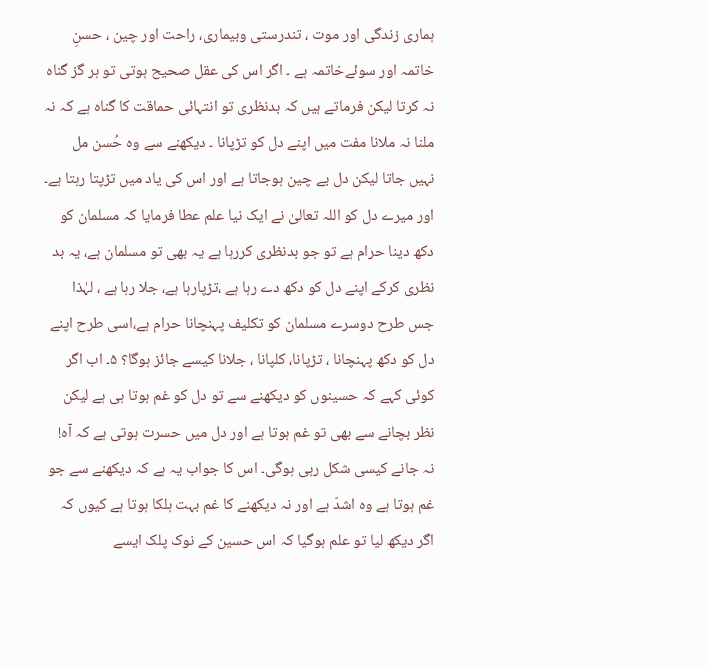ہماری زندگی اور موت ، تندرستی وبیماری، راحت اور چین ، حسنِ خاتمہ اور سوئےخاتمہ ہے ۔ اگر اس کی عقل صحیح ہوتی تو ہر گز گناہ نہ کرتا لیکن فرماتے ہیں کہ بدنظری تو انتہائی حماقت کا گناہ ہے کہ نہ ملنا نہ ملانا مفت میں اپنے دل کو تڑپانا ۔ دیکھنے سے وہ حُسن مل نہیں جاتا لیکن دل بے چین ہوجاتا ہے اور اس کی یاد میں تڑپتا رہتا ہے۔ اور میرے دل کو اللہ تعالیٰ نے ایک نیا علم عطا فرمایا کہ مسلمان کو دکھ دینا حرام ہے تو جو بدنظری کررہا ہے یہ بھی تو مسلمان ہے، یہ بد نظری کرکے اپنے دل کو دکھ دے رہا ہے ،تڑپارہا ہے، جلا رہا ہے ، لہٰذا جس طرح دوسرے مسلمان کو تکلیف پہنچانا حرام ہے،اسی طرح اپنے دل کو دکھ پہنچانا ، تڑپانا، کلپانا ، جلانا کیسے جائز ہوگا؟ ۵۔ اب اگر کوئی کہے کہ حسینوں کو دیکھنے سے تو دل کو غم ہوتا ہی ہے لیکن نظر بچانے سے بھی تو غم ہوتا ہے اور دل میں حسرت ہوتی ہے کہ آہ! نہ جانے کیسی شکل رہی ہوگی۔ اس کا جواب یہ ہے کہ دیکھنے سے جو غم ہوتا ہے وہ اشدّ ہے اور نہ دیکھنے کا غم بہت ہلکا ہوتا ہے کیوں کہ اگر دیکھ لیا تو علم ہوگیا کہ اس حسین کے نوک پلک ایسے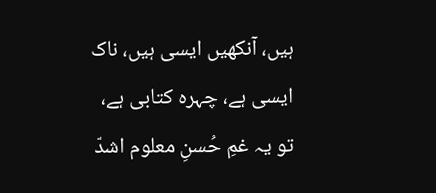ہیں، آنکھیں ایسی ہیں، ناک ایسی ہے، چہرہ کتابی ہے، تو یہ غمِ حُسنِ معلوم اشدّ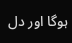ہوگا اور دل